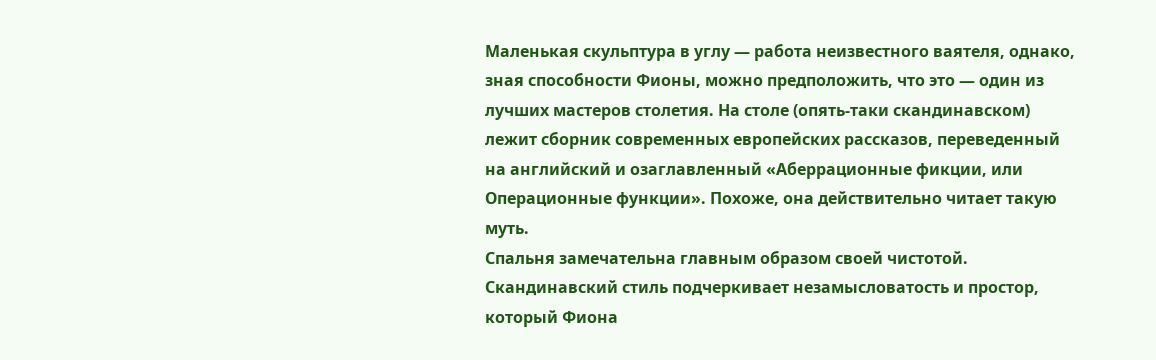Маленькая скульптура в углу — работа неизвестного ваятеля, однако, зная способности Фионы, можно предположить, что это — один из лучших мастеров столетия. На столе (опять-таки скандинавском) лежит сборник современных европейских рассказов, переведенный на английский и озаглавленный «Аберрационные фикции, или Операционные функции». Похоже, она действительно читает такую муть.
Спальня замечательна главным образом своей чистотой. Скандинавский стиль подчеркивает незамысловатость и простор, который Фиона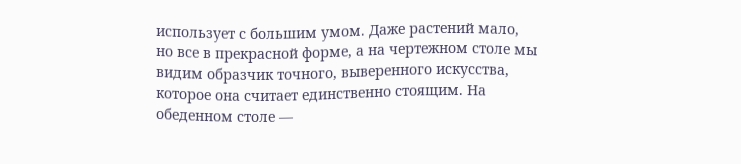использует с большим умом. Даже растений мало, но все в прекрасной форме, а на чертежном столе мы видим образчик точного, выверенного искусства, которое она считает единственно стоящим. На обеденном столе —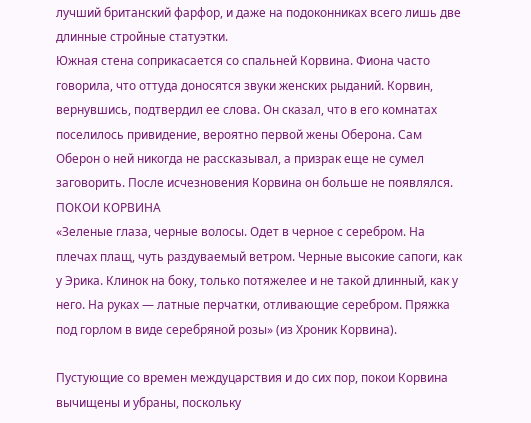лучший британский фарфор, и даже на подоконниках всего лишь две длинные стройные статуэтки.
Южная стена соприкасается со спальней Корвина. Фиона часто говорила, что оттуда доносятся звуки женских рыданий. Корвин, вернувшись, подтвердил ее слова. Он сказал, что в его комнатах поселилось привидение, вероятно первой жены Оберона. Сам Оберон о ней никогда не рассказывал, а призрак еще не сумел заговорить. После исчезновения Корвина он больше не появлялся.
ПОКОИ КОРВИНА
«Зеленые глаза, черные волосы. Одет в черное с серебром. На плечах плащ, чуть раздуваемый ветром. Черные высокие сапоги, как у Эрика. Клинок на боку, только потяжелее и не такой длинный, как у него. На руках — латные перчатки, отливающие серебром. Пряжка под горлом в виде серебряной розы» (из Хроник Корвина).

Пустующие со времен междуцарствия и до сих пор, покои Корвина вычищены и убраны, поскольку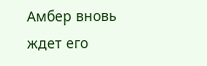Амбер вновь ждет его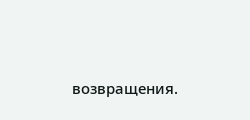возвращения.